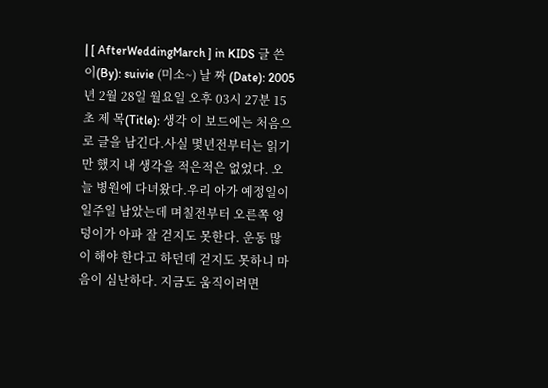| [ AfterWeddingMarch ] in KIDS 글 쓴 이(By): suivie (미소~) 날 짜 (Date): 2005년 2월 28일 월요일 오후 03시 27분 15초 제 목(Title): 생각 이 보드에는 처음으로 글을 남긴다.사실 몇년전부터는 읽기만 했지 내 생각을 적은적은 없었다. 오늘 병원에 다녀왔다.우리 아가 예정일이 일주일 남았는데 며칠전부터 오른쪽 엉덩이가 아파 잘 걷지도 못한다. 운동 많이 해야 한다고 하던데 걷지도 못하니 마음이 심난하다. 지금도 움직이려면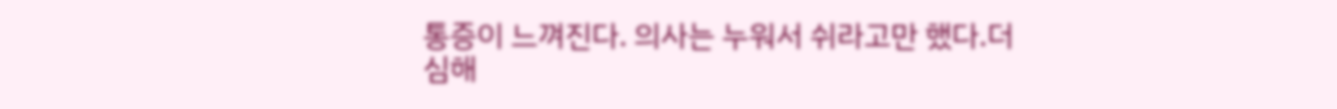통증이 느껴진다. 의사는 누워서 쉬라고만 했다.더 심해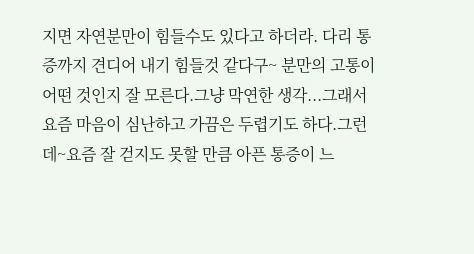지면 자연분만이 힘들수도 있다고 하더라. 다리 통증까지 견디어 내기 힘들것 같다구~ 분만의 고통이 어떤 것인지 잘 모른다.그냥 막연한 생각...그래서 요즘 마음이 심난하고 가끔은 두렵기도 하다.그런데~요즘 잘 걷지도 못할 만큼 아픈 통증이 느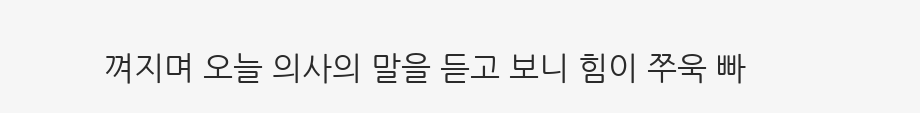껴지며 오늘 의사의 말을 듣고 보니 힘이 쭈욱 빠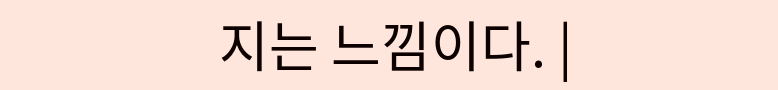지는 느낌이다. |